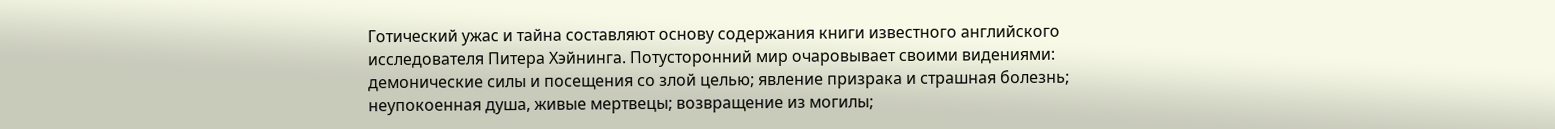Готический ужас и тайна составляют основу содержания книги известного английского исследователя Питера Хэйнинга. Потусторонний мир очаровывает своими видениями: демонические силы и посещения со злой целью; явление призрака и страшная болезнь; неупокоенная душа, живые мертвецы; возвращение из могилы;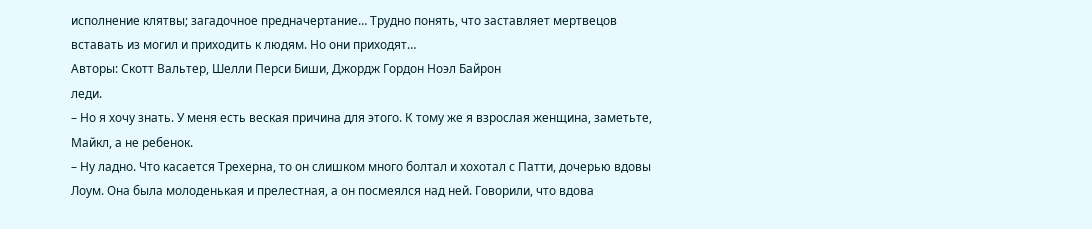исполнение клятвы; загадочное предначертание… Трудно понять, что заставляет мертвецов вставать из могил и приходить к людям. Но они приходят…
Авторы: Скотт Вальтер, Шелли Перси Биши, Джордж Гордон Ноэл Байрон
леди.
– Но я хочу знать. У меня есть веская причина для этого. К тому же я взрослая женщина, заметьте, Майкл, а не ребенок.
– Ну ладно. Что касается Трехерна, то он слишком много болтал и хохотал с Патти, дочерью вдовы Лоум. Она была молоденькая и прелестная, а он посмеялся над ней. Говорили, что вдова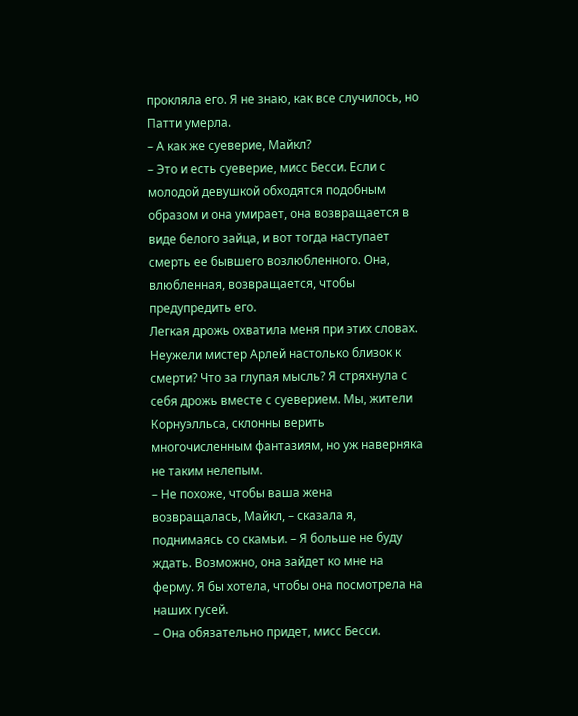прокляла его. Я не знаю, как все случилось, но Патти умерла.
– А как же суеверие, Майкл?
– Это и есть суеверие, мисс Бесси. Если с молодой девушкой обходятся подобным образом и она умирает, она возвращается в виде белого зайца, и вот тогда наступает смерть ее бывшего возлюбленного. Она, влюбленная, возвращается, чтобы предупредить его.
Легкая дрожь охватила меня при этих словах. Неужели мистер Арлей настолько близок к смерти? Что за глупая мысль? Я стряхнула с себя дрожь вместе с суеверием. Мы, жители Корнуэлльса, склонны верить многочисленным фантазиям, но уж наверняка не таким нелепым.
– Не похоже, чтобы ваша жена возвращалась, Майкл, – сказала я, поднимаясь со скамьи. – Я больше не буду ждать. Возможно, она зайдет ко мне на ферму. Я бы хотела, чтобы она посмотрела на наших гусей.
– Она обязательно придет, мисс Бесси.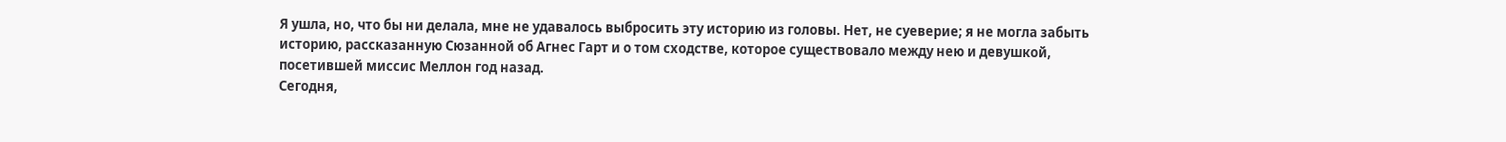Я ушла, но, что бы ни делала, мне не удавалось выбросить эту историю из головы. Нет, не суеверие; я не могла забыть историю, рассказанную Сюзанной об Агнес Гарт и о том сходстве, которое существовало между нею и девушкой, посетившей миссис Меллон год назад.
Сегодня,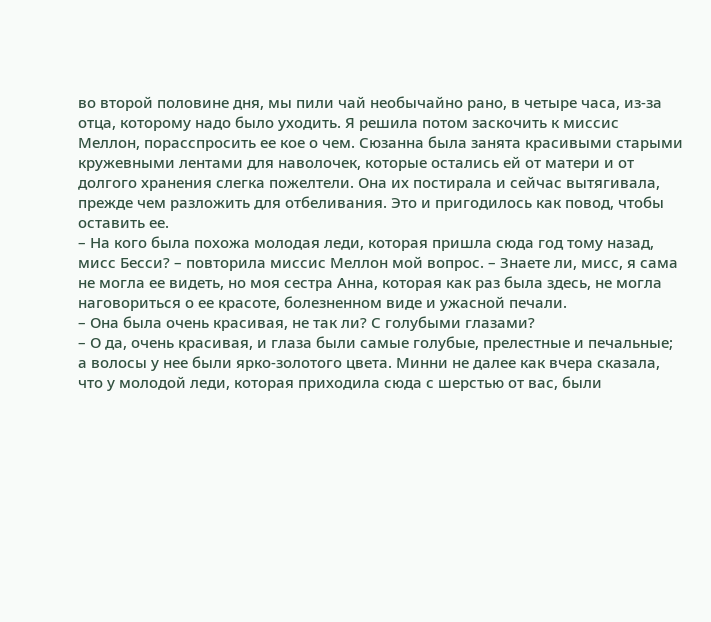во второй половине дня, мы пили чай необычайно рано, в четыре часа, из-за отца, которому надо было уходить. Я решила потом заскочить к миссис Меллон, порасспросить ее кое о чем. Сюзанна была занята красивыми старыми кружевными лентами для наволочек, которые остались ей от матери и от долгого хранения слегка пожелтели. Она их постирала и сейчас вытягивала, прежде чем разложить для отбеливания. Это и пригодилось как повод, чтобы оставить ее.
– На кого была похожа молодая леди, которая пришла сюда год тому назад, мисс Бесси? – повторила миссис Меллон мой вопрос. – Знаете ли, мисс, я сама не могла ее видеть, но моя сестра Анна, которая как раз была здесь, не могла наговориться о ее красоте, болезненном виде и ужасной печали.
– Она была очень красивая, не так ли? С голубыми глазами?
– О да, очень красивая, и глаза были самые голубые, прелестные и печальные; а волосы у нее были ярко-золотого цвета. Минни не далее как вчера сказала, что у молодой леди, которая приходила сюда с шерстью от вас, были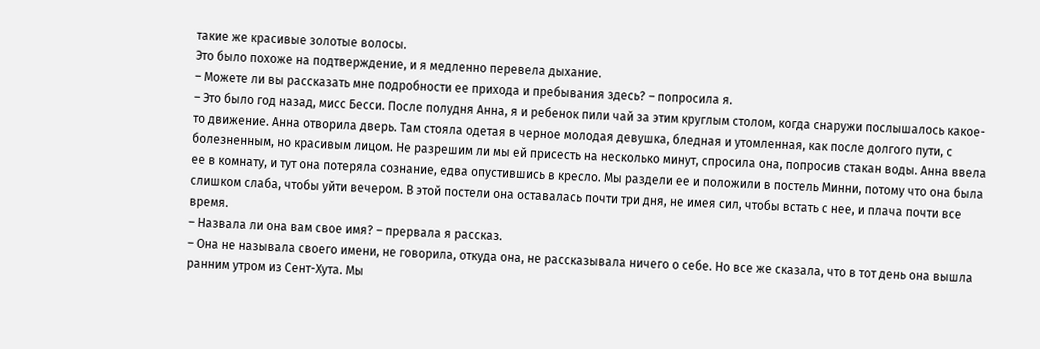такие же красивые золотые волосы.
Это было похоже на подтверждение, и я медленно перевела дыхание.
– Можете ли вы рассказать мне подробности ее прихода и пребывания здесь? – попросила я.
– Это было год назад, мисс Бесси. После полудня Анна, я и ребенок пили чай за этим круглым столом, когда снаружи послышалось какое-то движение. Анна отворила дверь. Там стояла одетая в черное молодая девушка, бледная и утомленная, как после долгого пути, с болезненным, но красивым лицом. Не разрешим ли мы ей присесть на несколько минут, спросила она, попросив стакан воды. Анна ввела ее в комнату, и тут она потеряла сознание, едва опустившись в кресло. Мы раздели ее и положили в постель Минни, потому что она была слишком слаба, чтобы уйти вечером. В этой постели она оставалась почти три дня, не имея сил, чтобы встать с нее, и плача почти все время.
– Назвала ли она вам свое имя? – прервала я рассказ.
– Она не называла своего имени, не говорила, откуда она, не рассказывала ничего о себе. Но все же сказала, что в тот день она вышла ранним утром из Сент-Хута. Мы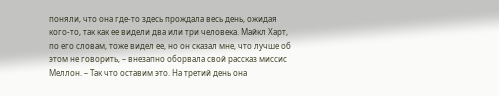поняли, что она где-то здесь прождала весь день, ожидая кого-то, так как ее видели два или три человека. Майкл Харт, по его словам, тоже видел ее, но он сказал мне, что лучше об этом не говорить, – внезапно оборвала свой рассказ миссис Меллон. – Так что оставим это. На третий день она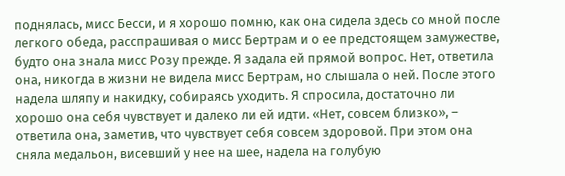поднялась, мисс Бесси, и я хорошо помню, как она сидела здесь со мной после легкого обеда, расспрашивая о мисс Бертрам и о ее предстоящем замужестве, будто она знала мисс Розу прежде. Я задала ей прямой вопрос. Нет, ответила она, никогда в жизни не видела мисс Бертрам, но слышала о ней. После этого надела шляпу и накидку, собираясь уходить. Я спросила, достаточно ли хорошо она себя чувствует и далеко ли ей идти. «Нет, совсем близко», – ответила она, заметив, что чувствует себя совсем здоровой. При этом она сняла медальон, висевший у нее на шее, надела на голубую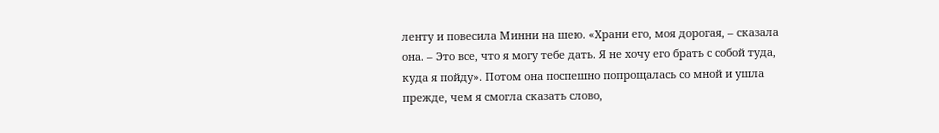ленту и повесила Минни на шею. «Храни его, моя дорогая, – сказала она. – Это все, что я могу тебе дать. Я не хочу его брать с собой туда, куда я пойду». Потом она поспешно попрощалась со мной и ушла прежде, чем я смогла сказать слово,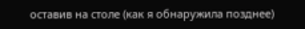оставив на столе (как я обнаружила позднее)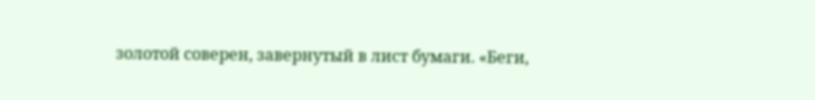золотой соверен, завернутый в лист бумаги. «Беги,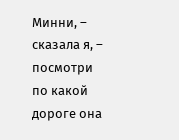Минни, – сказала я, – посмотри по какой дороге она